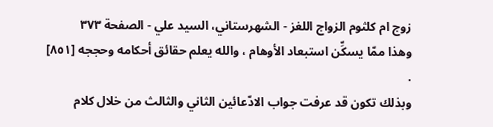زوج ام کلثوم الزواج اللغز - الشهرستاني، السيد علي - الصفحة ٣٧٣
وهذا ممّا يسكِّن استبعاد الأوهام ، والله يعلم حقائق أحكامه وحججه [٨٥١] .
وبذلك تكون قد عرفت جواب الادّعائين الثاني والثالث من خلال كلام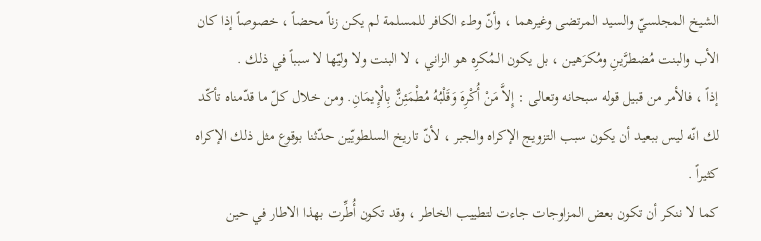الشيخ المجلسيّ والسيد المرتضى وغيرهما ، وأنّ وطء الكافر للمسلمة لم يكن زناً محضاً ، خصوصاً إذا كان الأب والبنت مُضطرَّينِ ومُكرَهين ، بل يكون الـمُكرِه هو الزاني ، لا البنت ولا وليّها لا سبباً في ذلك .
إذاً ، فالأمر من قبيل قوله سبحانه وتعالى : إِلاَّ مَنْ أُكْرِهَ وَقَلْبُهُ مُطْمَئِنٌّ بِالْإِيمَانِ. ومن خلال كلّ ما قدّمناه تأكّد لك انّه ليس ببعيد أن يكون سبب التزويج الإكراه والجبر ، لأنّ تاريخ السلطويّين حدّثنا بوقوع مثل ذلك الإكراه كثيراً .
كما لا ننكر أن تكون بعض المزاوجات جاءت لتطييب الخاطر ، وقد تكون أُطِّرت بهذا الاطار في حين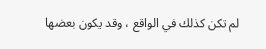لم تكن كذلك في الواقع ، وقد يكون بعضها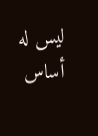ليس له أساس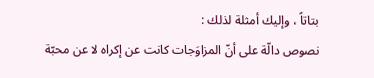بتاتاً ، وإليك أمثلة لذلك :
نصوص دالّة على أنّ المزاوَجات كانت عن إكراه لا عن محبّة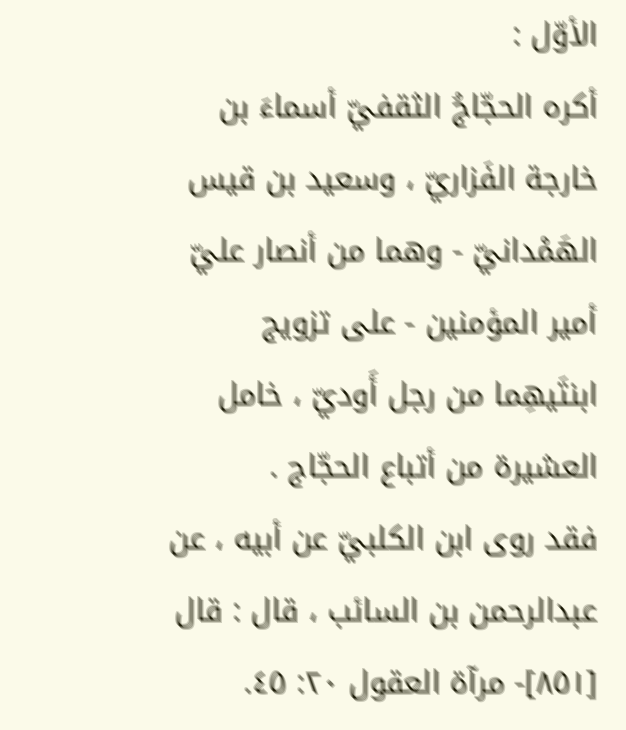الأوّل :
أكره الحجّاجُ الثقفيّ أسماءَ بن خارجة الفَزاريّ ، وسعيد بن قيس الهَمْدانيّ - وهما من أنصار عليّ أمير المؤمنين - على تزويج ابنتَيهِما من رجل أَوديّ ، خامل العشيرة من أتباع الحجّاج .
فقد روى ابن الكلبيّ عن أبيه ، عن عبدالرحمن بن السائب ، قال : قال
[٨٥١]- مرآة العقول ٢٠: ٤٥.